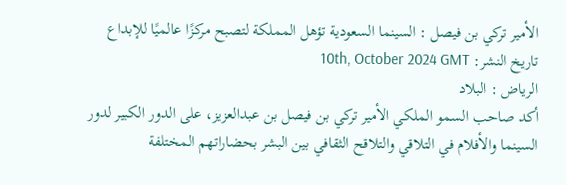الأمير تركي بن فيصل : السينما السعودية تؤهل المملكة لتصبح مركزًا عالميًا للإبداع
تاريخ النشر: 10th, October 2024 GMT
الرياض : البلاد
أكد صاحب السمو الملكي الأمير تركي بن فيصل بن عبدالعزيز، على الدور الكبير لدور السينما والأفلام في التلاقي والتلاقح الثقافي بين البشر بحضاراتهم المختلفة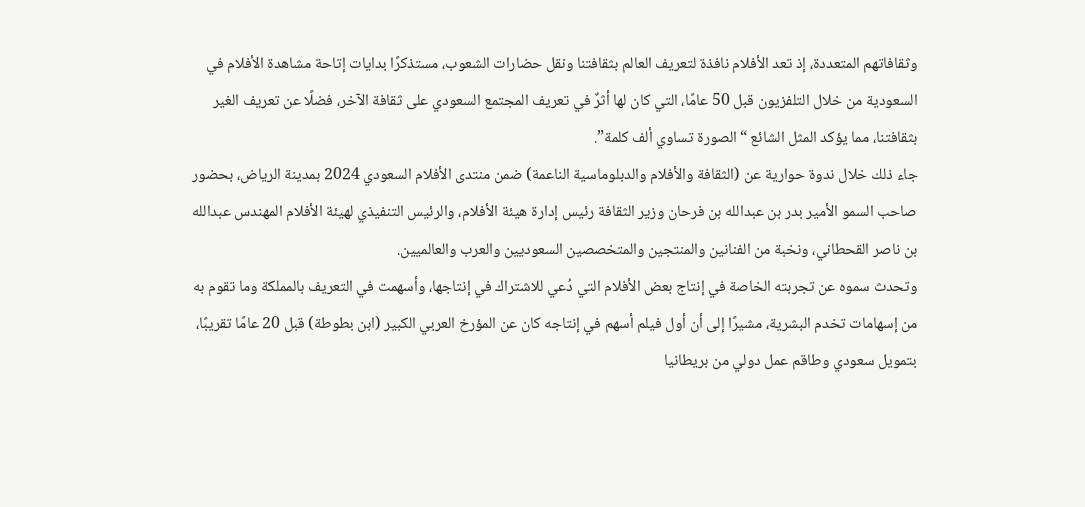وثقافاتهم المتعددة، إذ تعد الأفلام نافذة لتعريف العالم بثقافتنا ونقل حضارات الشعوب، مستذكرًا بدايات إتاحة مشاهدة الأفلام في السعودية من خلال التلفزيون قبل 50 عامًا، التي كان لها أثرٌ في تعريف المجتمع السعودي على ثقافة الآخر، فضلًا عن تعريف الغير بثقافتنا، مما يؤكد المثل الشائع “الصورة تساوي ألف كلمة”.
جاء ذلك خلال ندوة حوارية عن (الثقافة والأفلام والدبلوماسية الناعمة) ضمن منتدى الأفلام السعودي 2024 بمدينة الرياض، بحضور صاحب السمو الأمير بدر بن عبدالله بن فرحان وزير الثقافة رئيس إدارة هيئة الأفلام، والرئيس التنفيذي لهيئة الأفلام المهندس عبدالله بن ناصر القحطاني، ونخبة من الفنانين والمنتجين والمتخصصين السعوديين والعرب والعالميين.
وتحدث سموه عن تجربته الخاصة في إنتاج بعض الأفلام التي دُعي للاشتراك في إنتاجها، وأسهمت في التعريف بالمملكة وما تقوم به من إسهامات تخدم البشرية، مشيرًا إلى أن أول فيلم أسهم في إنتاجه كان عن المؤرخ العربي الكبير (ابن بطوطة) قبل 20 عامًا تقريبًا، بتمويل سعودي وطاقم عمل دولي من بريطانيا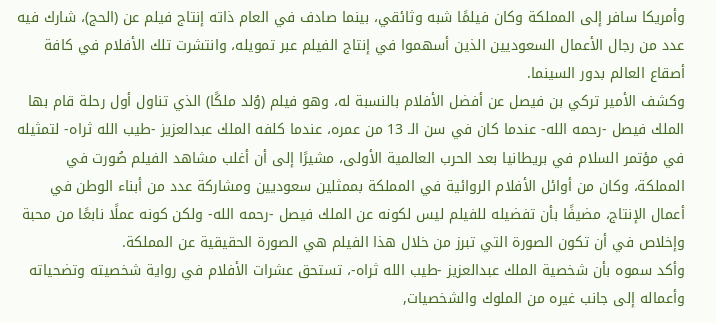وأمريكا سافر إلى المملكة وكان فيلمًا شبه وثائقي، بينما صادف في العام ذاته إنتاج فيلم عن (الحج)، شارك فيه عدد من رجال الأعمال السعوديين الذين أسهموا في إنتاج الفيلم عبر تمويله، وانتشرت تلك الأفلام في كافة أصقاع العالم بدور السينما.
وكشف الأمير تركي بن فيصل عن أفضل الأفلام بالنسبة له، وهو فيلم (وُلد ملكًا) الذي تناول أول رحلة قام بها الملك فيصل -رحمه الله- عندما كان في سن الـ 13 من عمره، عندما كلفه الملك عبدالعزيز -طيب الله ثراه- لتمثيله في مؤتمر السلام في بريطانيا بعد الحرب العالمية الأولى، مشيرًا إلى أن أغلب مشاهد الفيلم صُورت في المملكة، وكان من أوائل الأفلام الروائية في المملكة بممثلين سعوديين ومشاركة عدد من أبناء الوطن في أعمال الإنتاج، مضيفًا بأن تفضيله للفيلم ليس لكونه عن الملك فيصل -رحمه الله- ولكن كونه عملًا نابعًا من محبة وإخلاص في أن تكون الصورة التي تبرز من خلال هذا الفيلم هي الصورة الحقيقية عن المملكة.
وأكد سموه بأن شخصية الملك عبدالعزيز -طيب الله ثراه-، تستحق عشرات الأفلام في رواية شخصيته وتضحياته وأعماله إلى جانب غيره من الملوك والشخصيات,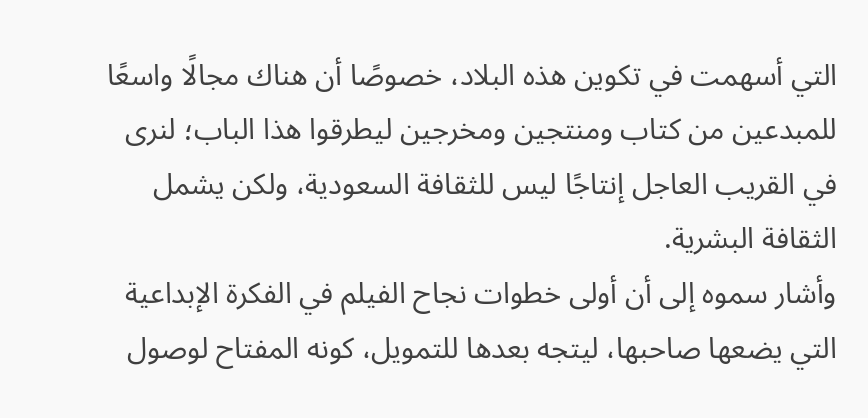التي أسهمت في تكوين هذه البلاد، خصوصًا أن هناك مجالًا واسعًا للمبدعين من كتاب ومنتجين ومخرجين ليطرقوا هذا الباب؛ لنرى في القريب العاجل إنتاجًا ليس للثقافة السعودية، ولكن يشمل الثقافة البشرية.
وأشار سموه إلى أن أولى خطوات نجاح الفيلم في الفكرة الإبداعية التي يضعها صاحبها، ليتجه بعدها للتمويل، كونه المفتاح لوصول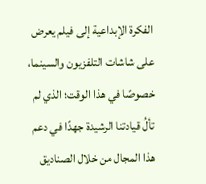الفكرة الإبداعية إلى فيلم يعرض على شاشات التلفزيون والسينما، خصوصًا في هذا الوقت؛ الذي لم تألُ قيادتنا الرشيدة جهدًا في دعم هذا المجال من خلال الصناديق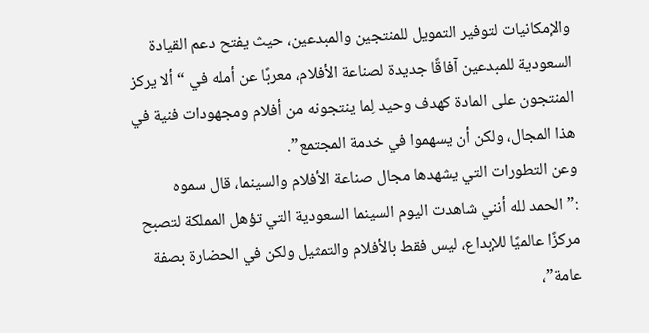والإمكانيات لتوفير التمويل للمنتجين والمبدعين، حيث يفتح دعم القيادة السعودية للمبدعين آفاقًا جديدة لصناعة الأفلام، معربًا عن أمله في “ألا يركز المنتجون على المادة كهدف وحيد لِما ينتجونه من أفلام ومجهودات فنية في هذا المجال، ولكن أن يسهموا في خدمة المجتمع”.
وعن التطورات التي يشهدها مجال صناعة الأفلام والسينما، قال سموه :”الحمد لله أنني شاهدت اليوم السينما السعودية التي تؤهل المملكة لتصبح مركزًا عالميًا للإبداع، ليس فقط بالأفلام والتمثيل ولكن في الحضارة بصفة عامة”،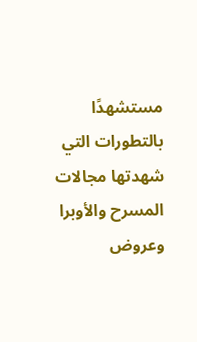مستشهدًا بالتطورات التي شهدتها مجالات المسرح والأوبرا وعروض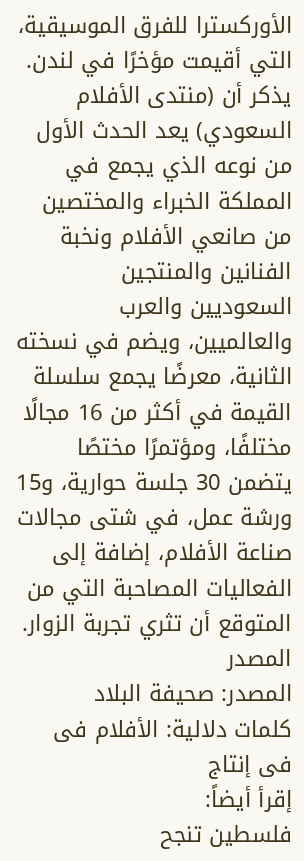الأوركسترا للفرق الموسيقية، التي أقيمت مؤخرًا في لندن.
يذكر أن (منتدى الأفلام السعودي) يعد الحدث الأول من نوعه الذي يجمع في المملكة الخبراء والمختصين من صانعي الأفلام ونخبة الفنانين والمنتجين السعوديين والعرب والعالميين، ويضم في نسخته الثانية، معرضًا يجمع سلسلة القيمة في أكثر من 16 مجالًا مختلفًا، ومؤتمرًا مختصًا يتضمن 30 جلسة حوارية، و15 ورشة عمل، في شتى مجالات صناعة الأفلام، إضافة إلى الفعاليات المصاحبة التي من المتوقع أن تثري تجربة الزوار.
المصدر
المصدر: صحيفة البلاد
كلمات دلالية: الأفلام فی فی إنتاج
إقرأ أيضاً:
فلسطين تنجح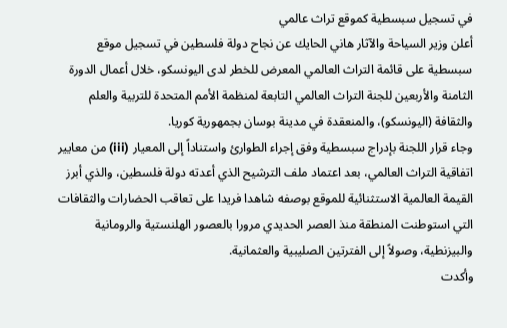في تسجيل سبسطية كموقع تراث عالمي
أعلن وزير السياحة والآثار هاني الحايك عن نجاح دولة فلسطين في تسجيل موقع سبسطية على قائمة التراث العالمي المعرض للخطر لدى اليونسكو، خلال أعمال الدورة الثامنة والأربعين للجنة التراث العالمي التابعة لمنظمة الأمم المتحدة للتربية والعلم والثقافة (اليونسكو)، والمنعقدة في مدينة بوسان بجمهورية كوريا.
وجاء قرار اللجنة بإدراج سبسطية وفق إجراء الطوارئ واستناداً إلى المعيار (iii) من معايير اتفاقية التراث العالمي، بعد اعتماد ملف الترشيح الذي أعدته دولة فلسطين، والذي أبرز القيمة العالمية الاستثنائية للموقع بوصفه شاهدا فريدا على تعاقب الحضارات والثقافات التي استوطنت المنطقة منذ العصر الحديدي مرورا بالعصور الهلنستية والرومانية والبيزنطية، وصولاً إلى الفترتين الصليبية والعثمانية.
وأكدت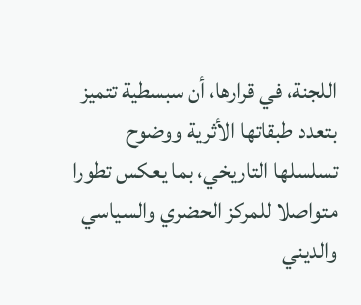اللجنة، في قرارها، أن سبسطية تتميز بتعدد طبقاتها الأثرية ووضوح تسلسلها التاريخي، بما يعكس تطورا متواصلا للمركز الحضري والسياسي والديني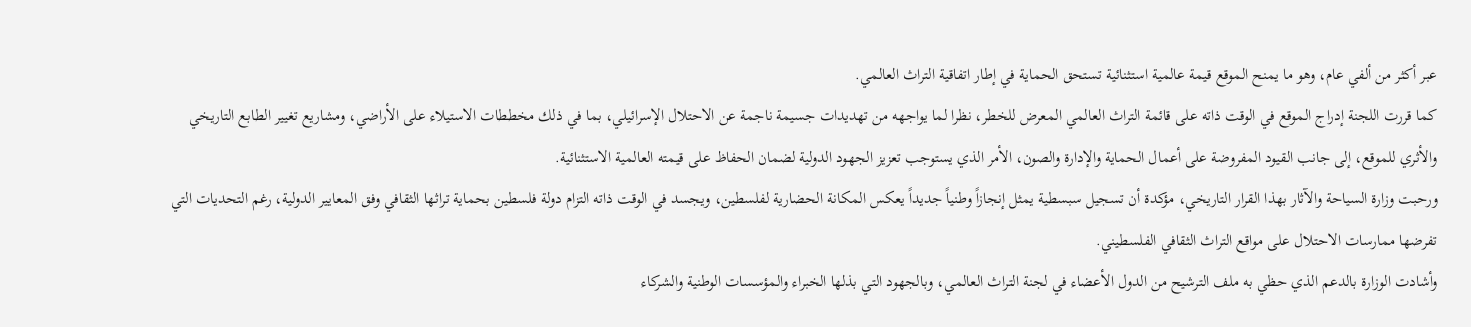عبر أكثر من ألفي عام، وهو ما يمنح الموقع قيمة عالمية استثنائية تستحق الحماية في إطار اتفاقية التراث العالمي.
كما قررت اللجنة إدراج الموقع في الوقت ذاته على قائمة التراث العالمي المعرض للخطر، نظرا لما يواجهه من تهديدات جسيمة ناجمة عن الاحتلال الإسرائيلي، بما في ذلك مخططات الاستيلاء على الأراضي، ومشاريع تغيير الطابع التاريخي والأثري للموقع، إلى جانب القيود المفروضة على أعمال الحماية والإدارة والصون، الأمر الذي يستوجب تعزيز الجهود الدولية لضمان الحفاظ على قيمته العالمية الاستثنائية.
ورحبت وزارة السياحة والآثار بهذا القرار التاريخي، مؤكدة أن تسجيل سبسطية يمثل إنجازاً وطنياً جديداً يعكس المكانة الحضارية لفلسطين، ويجسد في الوقت ذاته التزام دولة فلسطين بحماية تراثها الثقافي وفق المعايير الدولية، رغم التحديات التي تفرضها ممارسات الاحتلال على مواقع التراث الثقافي الفلسطيني.
وأشادت الوزارة بالدعم الذي حظي به ملف الترشيح من الدول الأعضاء في لجنة التراث العالمي، وبالجهود التي بذلها الخبراء والمؤسسات الوطنية والشركاء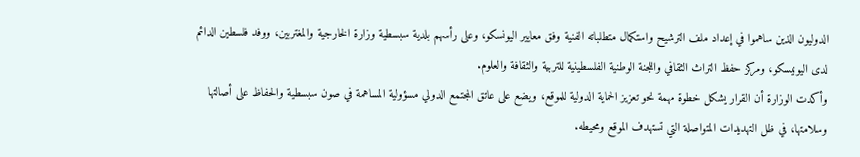الدوليون الذين ساهموا في إعداد ملف الترشيح واستكمال متطلباته الفنية وفق معايير اليونسكو، وعلى رأسهم بلدية سبسطية وزارة الخارجية والمغتربين، ووفد فلسطين الدائم لدى اليونيسكو، ومركز حفظ التراث الثقافي واللجنة الوطنية الفلسطينية للتربية والثقافة والعلوم.
وأكدت الوزارة أن القرار يشكل خطوة مهمة نحو تعزيز الحماية الدولية للموقع، ويضع على عاتق المجتمع الدولي مسؤولية المساهمة في صون سبسطية والحفاظ على أصالتها وسلامتها، في ظل التهديدات المتواصلة التي تستهدف الموقع ومحيطه.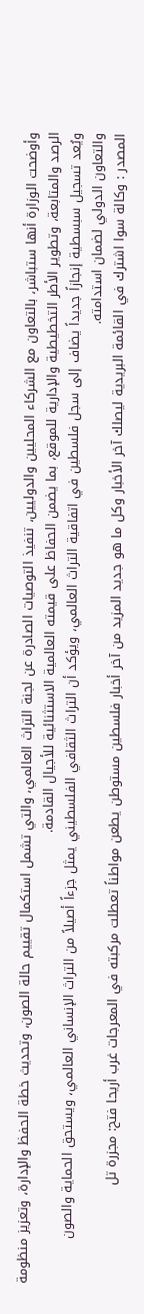وأوضحت الوزارة أنها ستباشر، بالتعاون مع الشركاء المحليين والدوليين، تنفيذ التوصيات الصادرة عن لجنة التراث العالمي، والتي تشمل استكمال تقييم حالة الصون، وتحديث خطة الحفظ والإدارة، وتعزيز منظومة الرصد والمتابعة، وتطوير الأطر التخطيطية والإدارية للموقع، بما يضمن الحفاظ على قيمته العالمية الاستثنائية للأجيال القادمة.
ويُعد تسجيل سبسطية إنجازاً جديداً يضاف إلى سجل فلسطين في اتفاقية التراث العالمي، ويؤكد أن التراث الثقافي الفلسطيني يمثل جزءاً أصيلاً من التراث الإنساني العالمي، ويستحق الحماية والصون والتعاون الدولي لضمان استدامته.
المصدر : وكالة سوا اشترك في القائمة البريدية ليصلك آخر الأخبار وكل ما هو جديد المزيد من آخر أخبار فلسطين مستوطن يطعن مواطناً تعطلت مركبته في المعرجات غرب أريحا فتح: مجزرة تل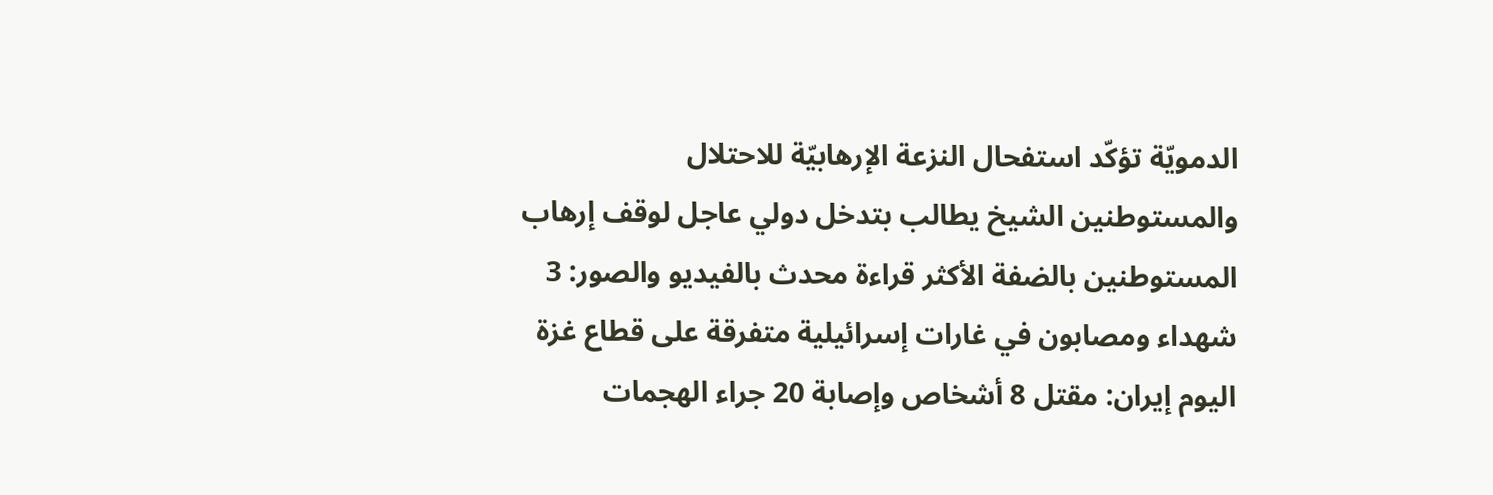الدمويّة تؤكّد استفحال النزعة الإرهابيّة للاحتلال والمستوطنين الشيخ يطالب بتدخل دولي عاجل لوقف إرهاب المستوطنين بالضفة الأكثر قراءة محدث بالفيديو والصور: 3 شهداء ومصابون في غارات إسرائيلية متفرقة على قطاع غزة اليوم إيران: مقتل 8 أشخاص وإصابة 20 جراء الهجمات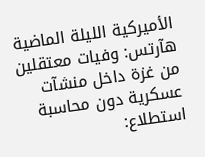الأميركية الليلة الماضية هآرتس: وفيات معتقلين من غزة داخل منشآت عسكرية دون محاسبة استطلاع: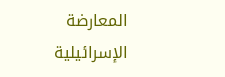المعارضة الإسرائيلية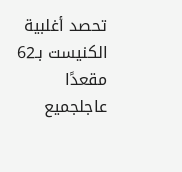تحصد أغلبية الكنيست بـ62 مقعدًا عاجلجميع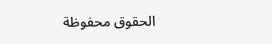الحقوق محفوظة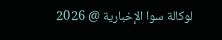لوكالة سوا الإخبارية @ 2026